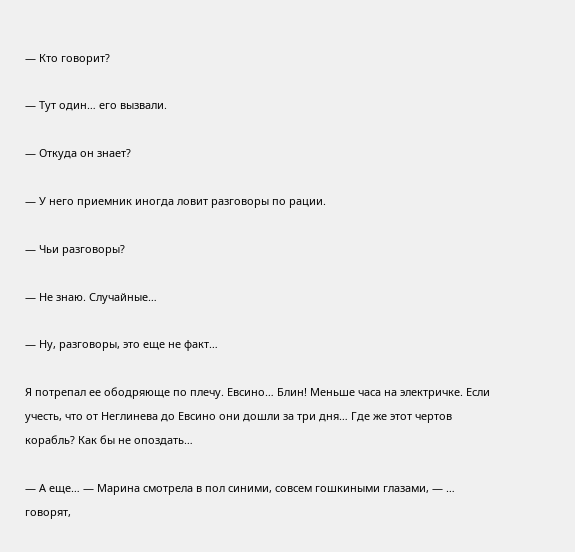— Кто говорит?

— Тут один… его вызвали.

— Откуда он знает?

— У него приемник иногда ловит разговоры по рации.

— Чьи разговоры?

— Не знаю. Случайные…

— Ну, разговоры, это еще не факт…

Я потрепал ее ободряюще по плечу. Евсино… Блин! Меньше часа на электричке. Если учесть, что от Неглинева до Евсино они дошли за три дня… Где же этот чертов корабль? Как бы не опоздать…

— А еще… — Марина смотрела в пол синими, совсем гошкиными глазами, — … говорят,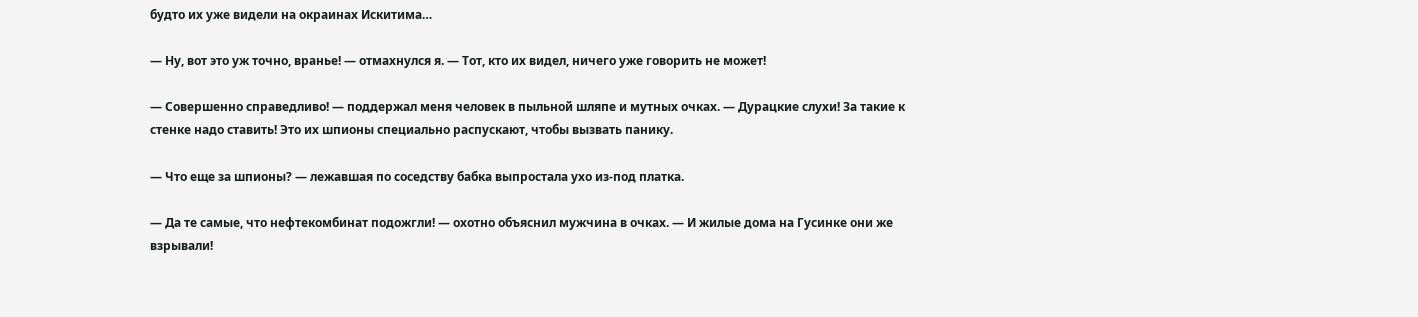будто их уже видели на окраинах Искитима…

— Ну, вот это уж точно, вранье! — отмахнулся я. — Тот, кто их видел, ничего уже говорить не может!

— Совершенно справедливо! — поддержал меня человек в пыльной шляпе и мутных очках. — Дурацкие слухи! За такие к стенке надо ставить! Это их шпионы специально распускают, чтобы вызвать панику.

— Что еще за шпионы? — лежавшая по соседству бабка выпростала ухо из-под платка.

— Да те самые, что нефтекомбинат подожгли! — охотно объяснил мужчина в очках. — И жилые дома на Гусинке они же взрывали!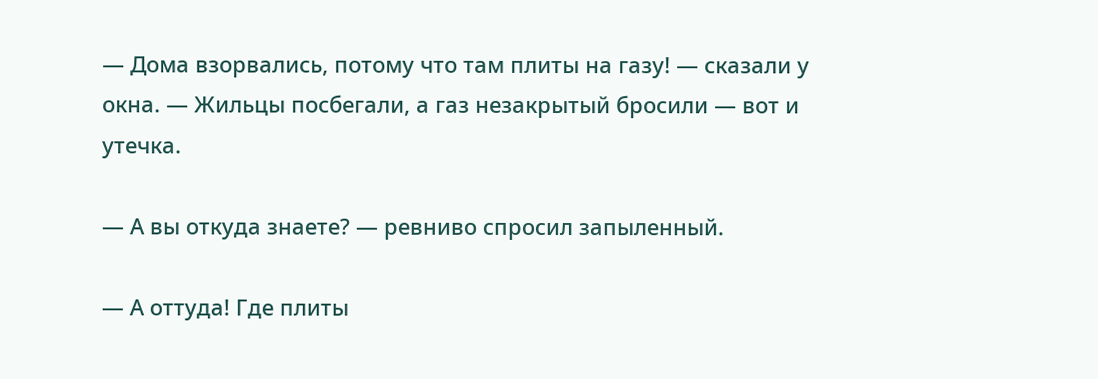— Дома взорвались, потому что там плиты на газу! — сказали у окна. — Жильцы посбегали, а газ незакрытый бросили — вот и утечка.

— А вы откуда знаете? — ревниво спросил запыленный.

— А оттуда! Где плиты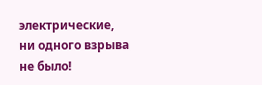электрические, ни одного взрыва не было!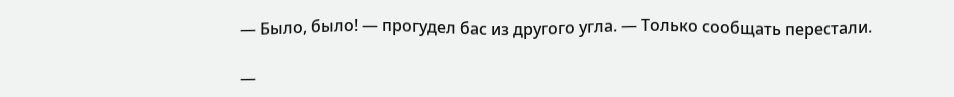— Было, было! — прогудел бас из другого угла. — Только сообщать перестали.

—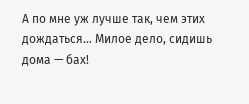А по мне уж лучше так, чем этих дождаться… Милое дело, сидишь дома — бах!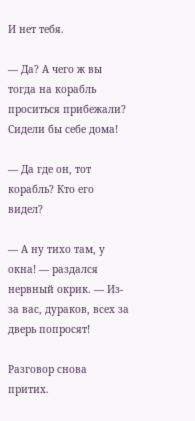И нет тебя.

— Да? А чего ж вы тогда на корабль проситься прибежали? Сидели бы себе дома!

— Да где он, тот корабль? Кто его видел?

— А ну тихо там, у окна! — раздался нервный окрик. — Из-за вас, дураков, всех за дверь попросят!

Разговор снова притих.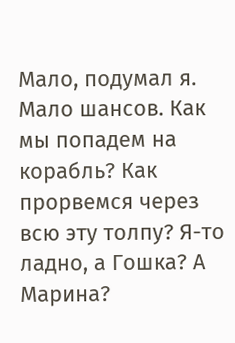Мало, подумал я. Мало шансов. Как мы попадем на корабль? Как прорвемся через всю эту толпу? Я-то ладно, а Гошка? А Марина?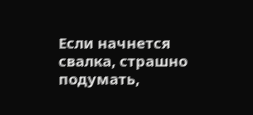Если начнется свалка, страшно подумать,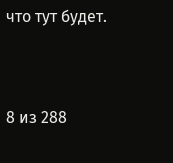что тут будет.



8 из 288